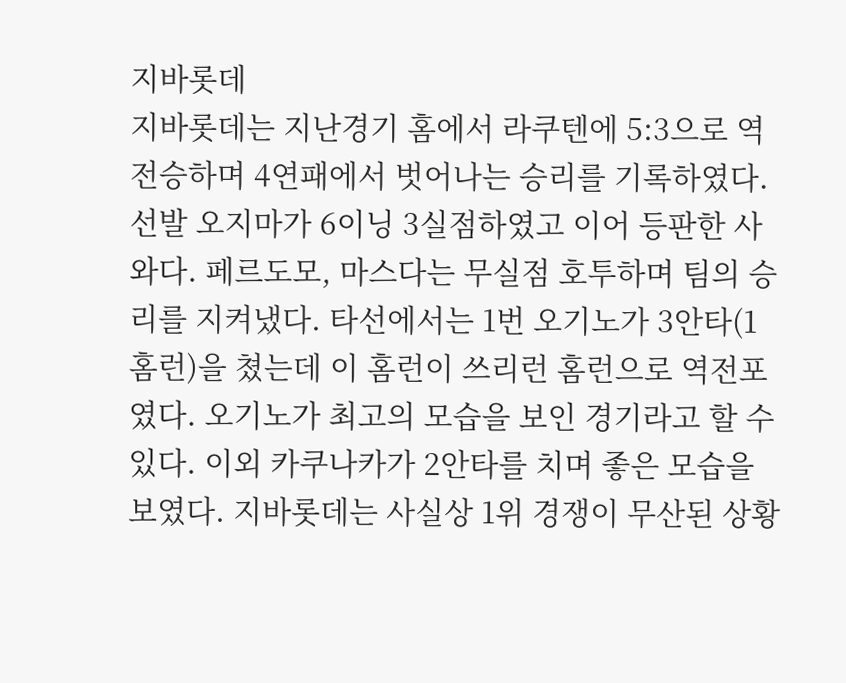지바롯데
지바롯데는 지난경기 홈에서 라쿠텐에 5:3으로 역전승하며 4연패에서 벗어나는 승리를 기록하였다. 선발 오지마가 6이닝 3실점하였고 이어 등판한 사와다. 페르도모, 마스다는 무실점 호투하며 팀의 승리를 지켜냈다. 타선에서는 1번 오기노가 3안타(1홈런)을 쳤는데 이 홈런이 쓰리런 홈런으로 역전포였다. 오기노가 최고의 모습을 보인 경기라고 할 수 있다. 이외 카쿠나카가 2안타를 치며 좋은 모습을 보였다. 지바롯데는 사실상 1위 경쟁이 무산된 상황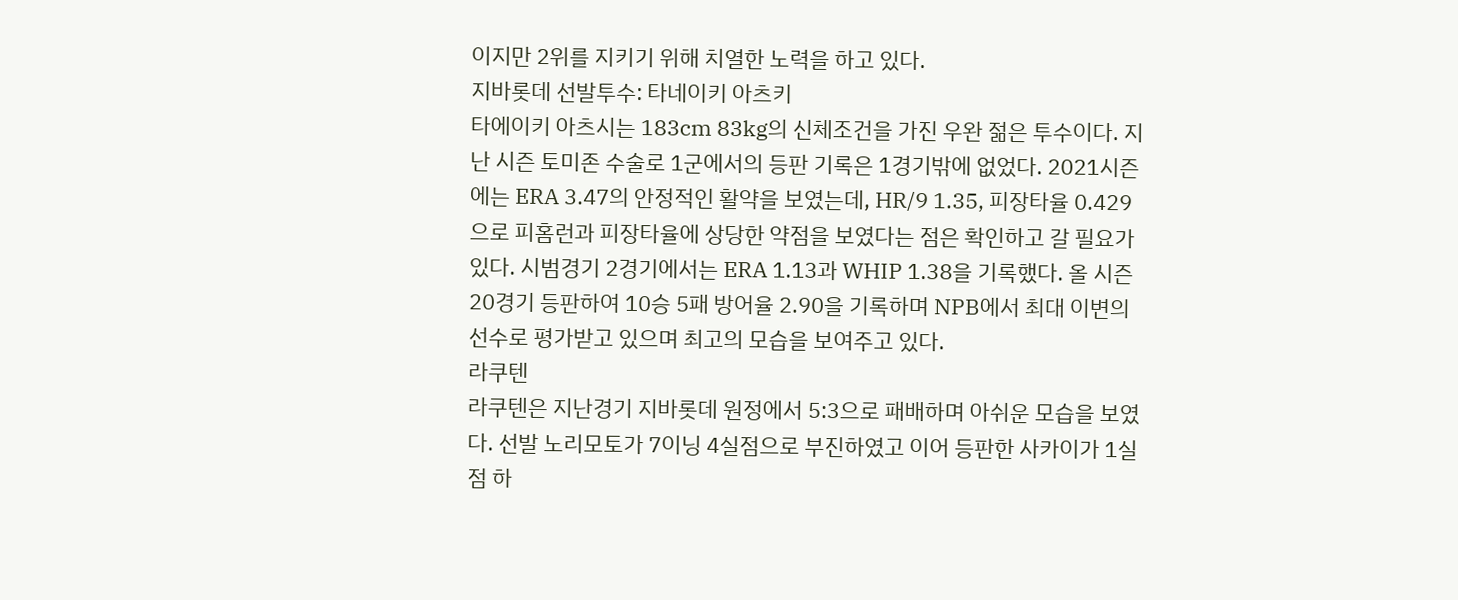이지만 2위를 지키기 위해 치열한 노력을 하고 있다.
지바롯데 선발투수: 타네이키 아츠키
타에이키 아츠시는 183cm 83kg의 신체조건을 가진 우완 젊은 투수이다. 지난 시즌 토미존 수술로 1군에서의 등판 기록은 1경기밖에 없었다. 2021시즌에는 ERA 3.47의 안정적인 활약을 보였는데, HR/9 1.35, 피장타율 0.429으로 피홈런과 피장타율에 상당한 약점을 보였다는 점은 확인하고 갈 필요가 있다. 시범경기 2경기에서는 ERA 1.13과 WHIP 1.38을 기록했다. 올 시즌 20경기 등판하여 10승 5패 방어율 2.90을 기록하며 NPB에서 최대 이변의 선수로 평가받고 있으며 최고의 모습을 보여주고 있다.
라쿠텐
라쿠텐은 지난경기 지바롯데 원정에서 5:3으로 패배하며 아쉬운 모습을 보였다. 선발 노리모토가 7이닝 4실점으로 부진하였고 이어 등판한 사카이가 1실점 하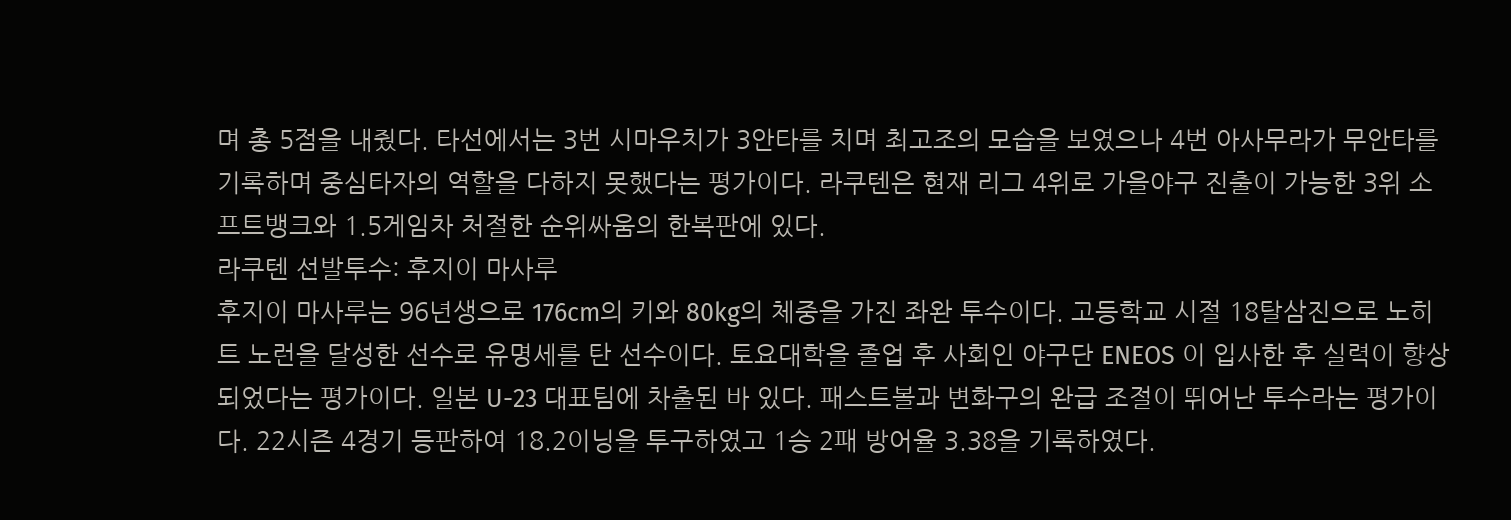며 총 5점을 내줬다. 타선에서는 3번 시마우치가 3안타를 치며 최고조의 모습을 보였으나 4번 아사무라가 무안타를 기록하며 중심타자의 역할을 다하지 못했다는 평가이다. 라쿠텐은 현재 리그 4위로 가을야구 진출이 가능한 3위 소프트뱅크와 1.5게임차 처절한 순위싸움의 한복판에 있다.
라쿠텐 선발투수: 후지이 마사루
후지이 마사루는 96년생으로 176cm의 키와 80kg의 체중을 가진 좌완 투수이다. 고등학교 시절 18탈삼진으로 노히트 노런을 달성한 선수로 유명세를 탄 선수이다. 토요대학을 졸업 후 사회인 야구단 ENEOS 이 입사한 후 실력이 향상 되었다는 평가이다. 일본 U-23 대표팀에 차출된 바 있다. 패스트볼과 변화구의 완급 조절이 뛰어난 투수라는 평가이다. 22시즌 4경기 등판하여 18.2이닝을 투구하였고 1승 2패 방어율 3.38을 기록하였다.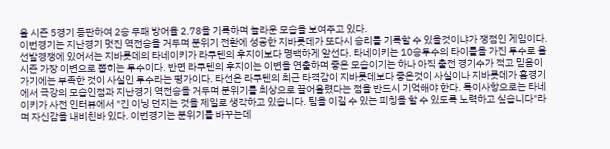올 시즌 5경기 등판하여 2승 무패 방어율 2.78을 기록하며 놀라운 모습을 보여주고 있다.
이번경기는 지난경기 멋진 역전승을 거두며 분위기 전환에 성공한 지바롯데가 또다시 승리를 기록할 수 있을것이냐가 쟁점인 게임이다. 선발경쟁에 있어서는 지바롯데의 타네이키가 라쿠텐의 후지이보다 명백하게 앞선다. 타네이키는 10승투수의 타이틀을 가진 투수로 올시즌 가장 이변으로 뽑히는 투수이다. 반면 라쿠텐의 후지이는 이변을 연출하며 좋은 모습이기는 하나 아직 출전 경기수가 적고 믿음이 가기에는 부족한 것이 사실인 투수라는 평가이다. 타선은 라쿠텐의 최근 타격감이 지바롯데보다 좋은것이 사실이나 지바롯데가 홈경기에서 극강의 모습인점과 지난경기 역전승을 거두며 분위기를 최상으로 끌어올렸다는 점을 반드시 기억해야 한다. 특이사항으로는 타네이키가 사전 인터뷰에서 "긴 이닝 던지는 것을 제일로 생각하고 있습니다. 팀을 이길 수 있는 피칭을 할 수 있도록 노력하고 싶습니다"라며 자신감을 내비친바 있다. 이번경기는 분위기를 바꾸는데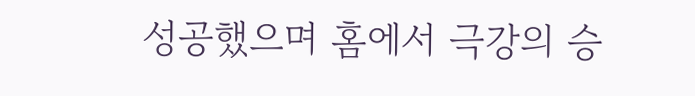성공했으며 홈에서 극강의 승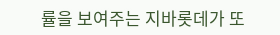률을 보여주는 지바롯데가 또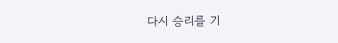다시 승리를 기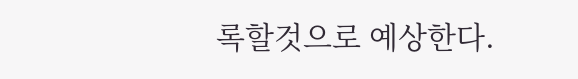록할것으로 예상한다.